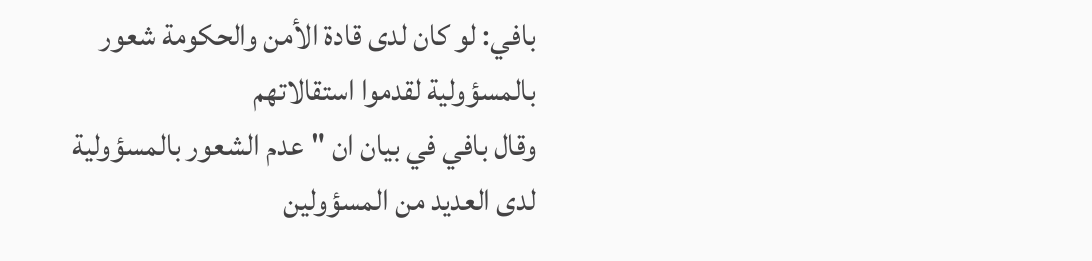بافي: لو كان لدى قادة الأمن والحكومة شعور بالمسؤولية لقدموا استقالاتهم
وقال بافي في بيان ان "عدم الشعور بالمسؤولية لدى العديد من المسؤولين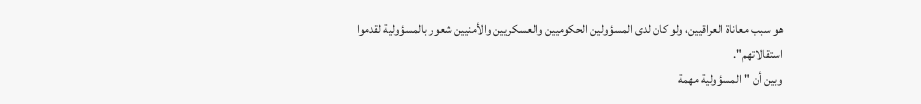هو سبب معاناة العراقيين، ولو كان لدى المسؤولين الحكوميين والعسكريين والأمنيين شعور بالمسؤولية لقدموا استقالاتهم".
وبين أن "المسؤولية مهمة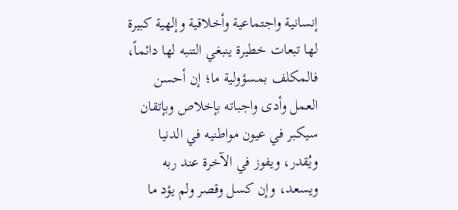إنسانية واجتماعية وأخلاقية وإلهية كبيرة لها تبعات خطيرة ينبغي التنبه لها دائماً، فالمكلف بمسؤولية ما؛ إن أحسن العمل وأدى واجباته بإخلاص وبإتقان سيكبر في عيون مواطنيه في الدنيا ويُقدر، ويفوز في الآخرة عند ربه ويسعد، وإن كسل وقصر ولم يؤد ما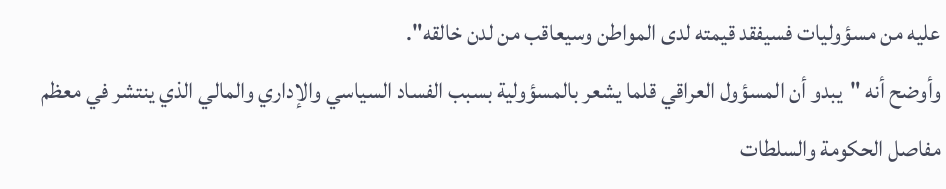عليه من مسؤوليات فسيفقد قيمته لدى المواطن وسيعاقب من لدن خالقه".
وأوضح أنه "يبدو أن المسؤول العراقي قلما يشعر بالمسؤولية بسبب الفساد السياسي والإداري والمالي الذي ينتشر في معظم مفاصل الحكومة والسلطات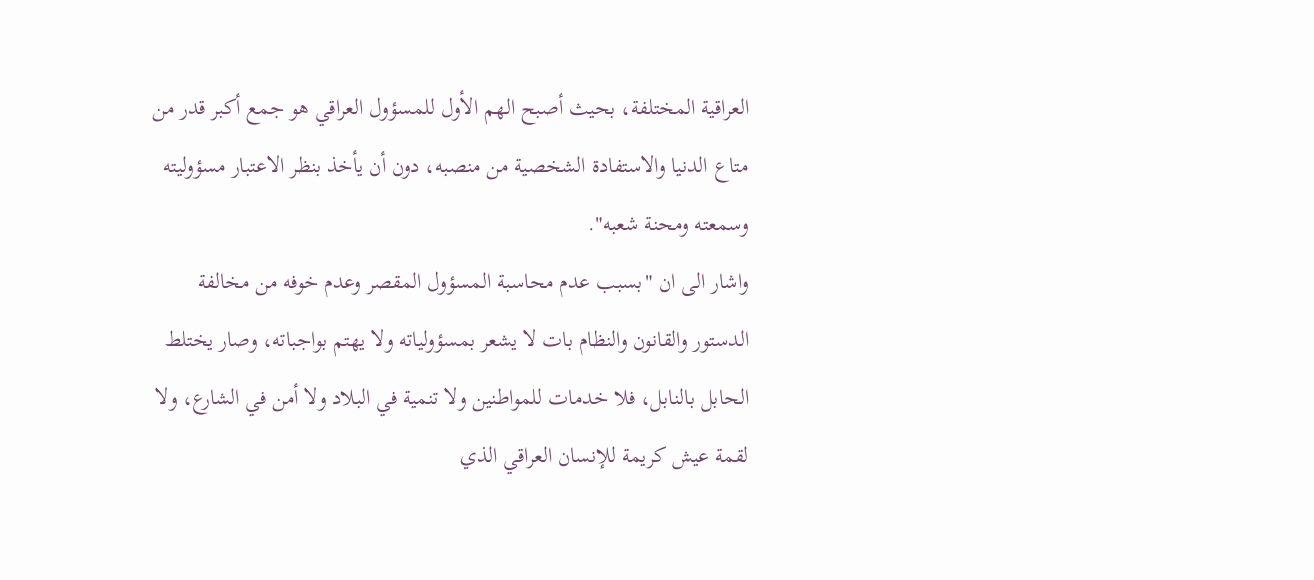العراقية المختلفة، بحيث أصبح الهم الأول للمسؤول العراقي هو جمع أكبر قدر من متاع الدنيا والاستفادة الشخصية من منصبه، دون أن يأخذ بنظر الاعتبار مسؤوليته وسمعته ومحنة شعبه".
واشار الى ان "بسبب عدم محاسبة المسؤول المقصر وعدم خوفه من مخالفة الدستور والقانون والنظام بات لا يشعر بمسؤولياته ولا يهتم بواجباته، وصار يختلط الحابل بالنابل، فلا خدمات للمواطنين ولا تنمية في البلاد ولا أمن في الشارع، ولا لقمة عيش كريمة للإنسان العراقي الذي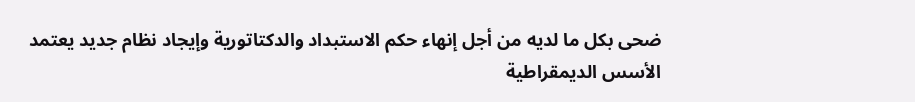ضحى بكل ما لديه من أجل إنهاء حكم الاستبداد والدكتاتورية وإيجاد نظام جديد يعتمد الأسس الديمقراطية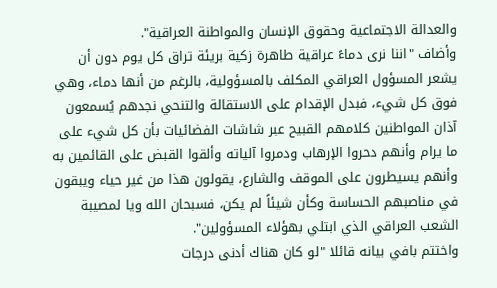والعدالة الاجتماعية وحقوق الإنسان والمواطنة العراقية".
وأضاف "اننا نرى دماءً عراقية طاهرة زكية بريئة تراق كل يوم دون أن يشعر المسؤول العراقي المكلف بالمسؤولية، بالرغم من أنها دماء، وهي فوق كل شيء، فبدل الإقدام على الاستقالة والتنحي نجدهم يُسمعون آذان المواطنين كلامهم القبيح عبر شاشات الفضائيات بأن كل شيء على ما يرام وأنهم دحروا الإرهاب ودمروا آلياته وألقوا القبض على القائمين به وأنهم يسيطرون على الموقف والشارع، يقولون هذا من غير حياء ويبقون في مناصبهم الحساسة وكأن شيئاً لم يكن، فسبحان الله ويا لمصيبة الشعب العراقي الذي ابتلي بهؤلاء المسؤولين".
واختتم بافي بيانه قائلا "لو كان هناك أدنى درجات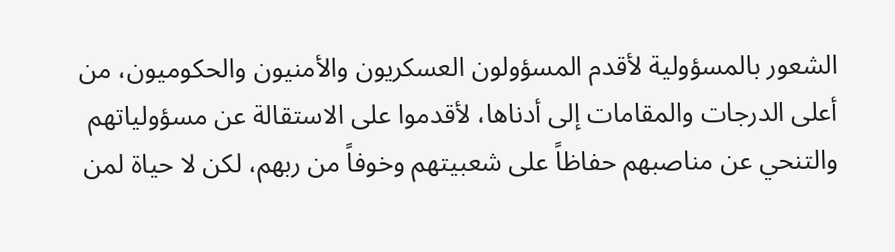الشعور بالمسؤولية لأقدم المسؤولون العسكريون والأمنيون والحكوميون، من أعلى الدرجات والمقامات إلى أدناها، لأقدموا على الاستقالة عن مسؤولياتهم والتنحي عن مناصبهم حفاظاً على شعبيتهم وخوفاً من ربهم، لكن لا حياة لمن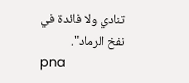تنادي ولا فائدة في نفخ الرماد".
pna